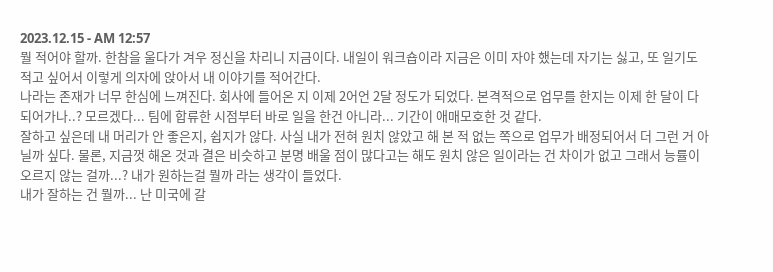2023.12.15 - AM 12:57
뭘 적어야 할까. 한참을 울다가 겨우 정신을 차리니 지금이다. 내일이 워크숍이라 지금은 이미 자야 했는데 자기는 싫고, 또 일기도 적고 싶어서 이렇게 의자에 앉아서 내 이야기를 적어간다.
나라는 존재가 너무 한심에 느껴진다. 회사에 들어온 지 이제 2어언 2달 정도가 되었다. 본격적으로 업무를 한지는 이제 한 달이 다 되어가나..? 모르겠다... 팀에 합류한 시점부터 바로 일을 한건 아니라... 기간이 애매모호한 것 같다.
잘하고 싶은데 내 머리가 안 좋은지, 쉽지가 않다. 사실 내가 전혀 원치 않았고 해 본 적 없는 쪽으로 업무가 배정되어서 더 그런 거 아닐까 싶다. 물론, 지금껏 해온 것과 결은 비슷하고 분명 배울 점이 많다고는 해도 원치 않은 일이라는 건 차이가 없고 그래서 능률이 오르지 않는 걸까...? 내가 원하는걸 뭘까 라는 생각이 들었다.
내가 잘하는 건 뭘까... 난 미국에 갈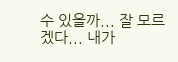수 있을까... 잘 모르겠다... 내가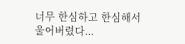너무 한심하고 한심해서 울어버렸다...